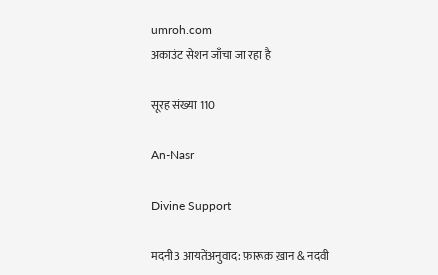umroh.com
अकाउंट सेशन जाँचा जा रहा है

सूरह संख्या 110

An-Nasr

Divine Support

मदनी3 आयतेंअनुवाद: फ़ारूक़ ख़ान & नदवी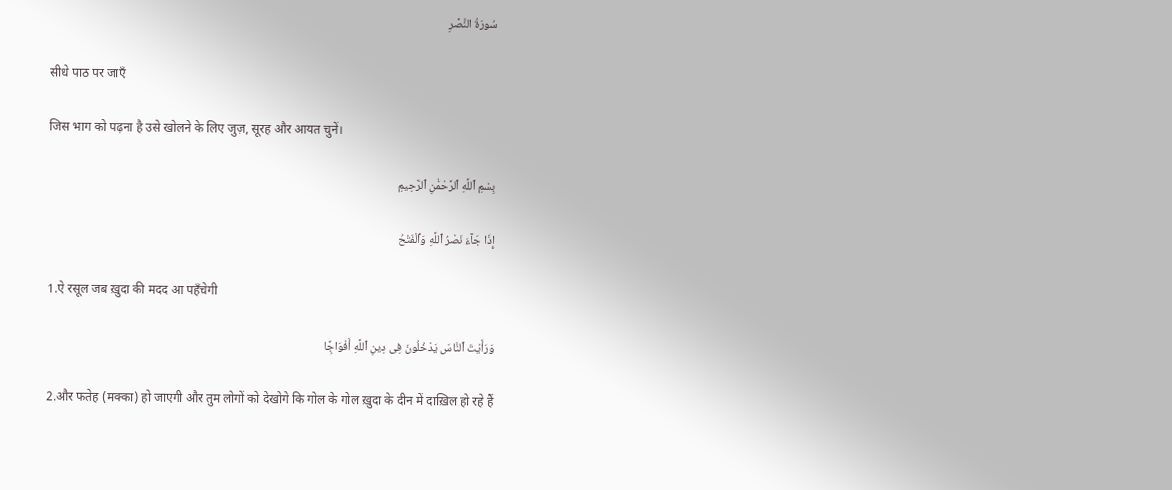سُورَةُ النَّصۡرِ

सीधे पाठ पर जाएँ

जिस भाग को पढ़ना है उसे खोलने के लिए जुज़, सूरह और आयत चुनें।

بِسْمِ ٱللَّهِ ٱلرَّحْمَٰنِ ٱلرَّحِيمِ

إِذَا جَآءَ نَصْرُ ٱللَّهِ وَٱلْفَتْحُ

1.ऐ रसूल जब ख़ुदा की मदद आ पहँचेगी

وَرَأَيْتَ ٱلنَّاسَ يَدْخُلُونَ فِى دِينِ ٱللَّهِ أَفْوَاجًۭا

2.और फतेह (मक्का) हो जाएगी और तुम लोगों को देखोगे कि गोल के गोल ख़ुदा के दीन में दाख़िल हो रहे हैं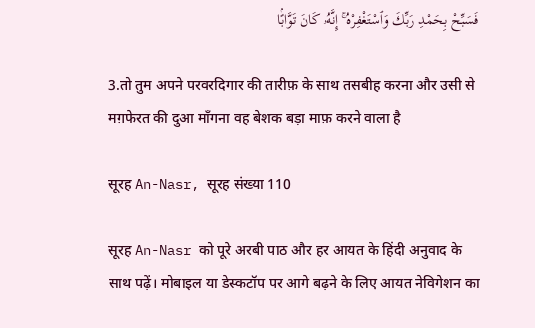فَسَبِّحْ بِحَمْدِ رَبِّكَ وَٱسْتَغْفِرْهُ ۚ إِنَّهُۥ كَانَ تَوَّابًۢا

3.तो तुम अपने परवरदिगार की तारीफ़ के साथ तसबीह करना और उसी से मग़फेरत की दुआ माँगना वह बेशक बड़ा माफ़ करने वाला है

सूरह An-Nasr, सूरह संख्या 110

सूरह An-Nasr को पूरे अरबी पाठ और हर आयत के हिंदी अनुवाद के साथ पढ़ें। मोबाइल या डेस्कटॉप पर आगे बढ़ने के लिए आयत नेविगेशन का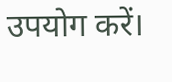उपयोग करें।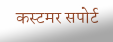कस्टमर सपोर्ट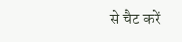से चैट करें